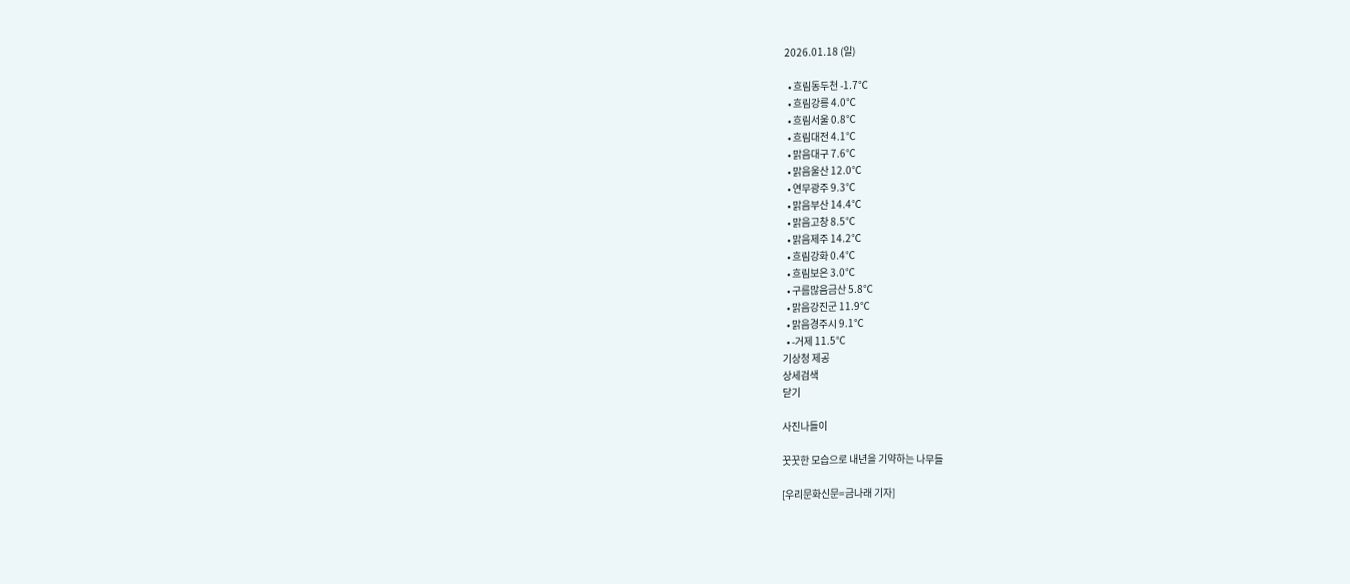2026.01.18 (일)

  • 흐림동두천 -1.7℃
  • 흐림강릉 4.0℃
  • 흐림서울 0.8℃
  • 흐림대전 4.1℃
  • 맑음대구 7.6℃
  • 맑음울산 12.0℃
  • 연무광주 9.3℃
  • 맑음부산 14.4℃
  • 맑음고창 8.5℃
  • 맑음제주 14.2℃
  • 흐림강화 0.4℃
  • 흐림보은 3.0℃
  • 구름많음금산 5.8℃
  • 맑음강진군 11.9℃
  • 맑음경주시 9.1℃
  • -거제 11.5℃
기상청 제공
상세검색
닫기

사진나들이

꿋꿋한 모습으로 내년을 기약하는 나무들

[우리문화신문=금나래 기자]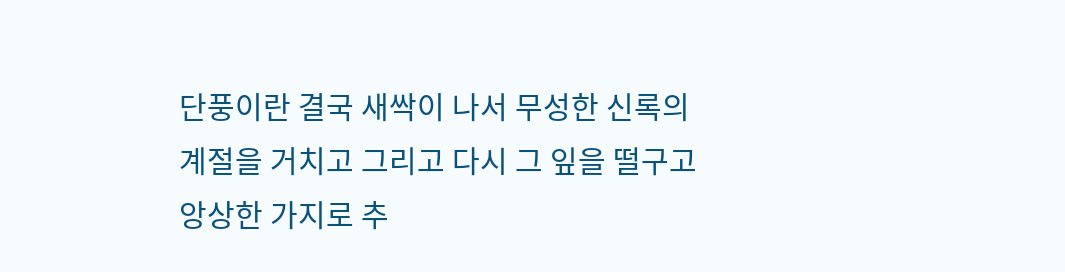단풍이란 결국 새싹이 나서 무성한 신록의 계절을 거치고 그리고 다시 그 잎을 떨구고 앙상한 가지로 추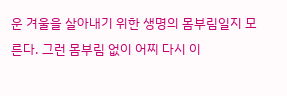운 겨울을 살아내기 위한 생명의 몸부림일지 모른다. 그런 몸부림 없이 어찌 다시 이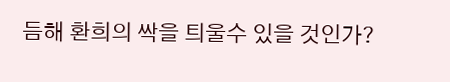듬해 환희의 싹을 틔울수 있을 것인가?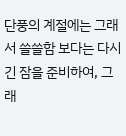단풍의 계절에는 그래서 쓸쓸함 보다는 다시 긴 잠을 준비하여, 그래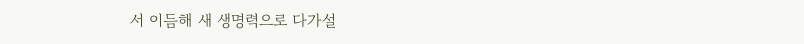서 이듬해 새 생명력으로 다가설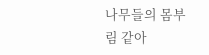나무들의 몸부림 같아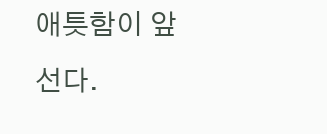애틋함이 앞선다.